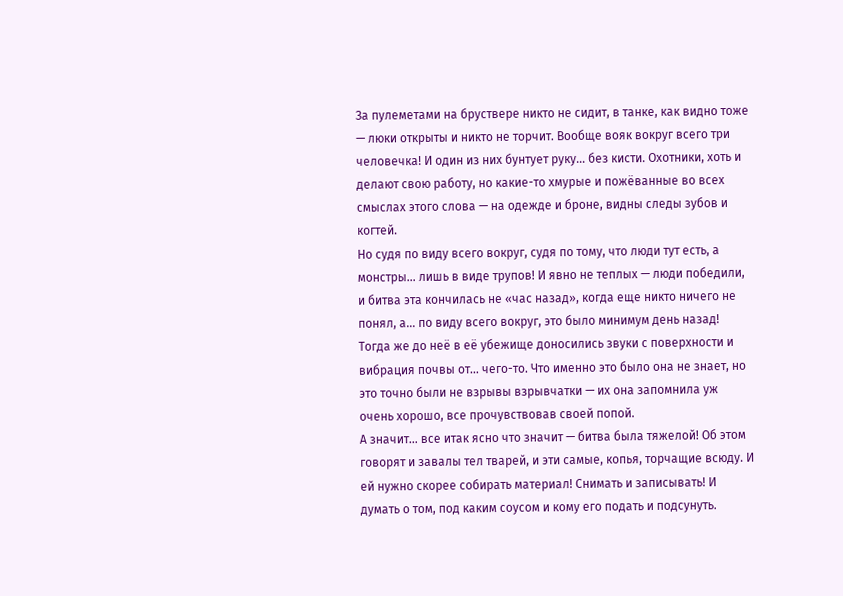За пулеметами на бруствере никто не сидит, в танке, как видно тоже — люки открыты и никто не торчит. Вообще вояк вокруг всего три человечка! И один из них бунтует руку… без кисти. Охотники, хоть и делают свою работу, но какие-то хмурые и пожёванные во всех смыслах этого слова — на одежде и броне, видны следы зубов и когтей.
Но судя по виду всего вокруг, судя по тому, что люди тут есть, а монстры… лишь в виде трупов! И явно не теплых — люди победили, и битва эта кончилась не «час назад», когда еще никто ничего не понял, а… по виду всего вокруг, это было минимум день назад! Тогда же до неё в её убежище доносились звуки с поверхности и вибрация почвы от… чего-то. Что именно это было она не знает, но это точно были не взрывы взрывчатки — их она запомнила уж очень хорошо, все прочувствовав своей попой.
А значит… все итак ясно что значит — битва была тяжелой! Об этом говорят и завалы тел тварей, и эти самые, копья, торчащие всюду. И ей нужно скорее собирать материал! Снимать и записывать! И думать о том, под каким соусом и кому его подать и подсунуть.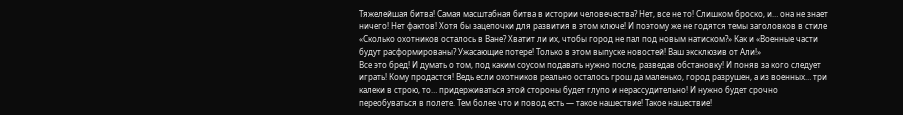Тяжелейшая битва! Самая масштабная битва в истории человечества? Нет, все не то! Слишком броско, и… она не знает ничего! Нет фактов! Хотя бы зацепочки для развития в этом ключе! И поэтому же не годятся темы заголовков в стиле «Сколько охотников осталось в Ване? Хватит ли их, чтобы город не пал под новым натиском?» Как и «Военные части будут расформированы? Ужасающие потере! Только в этом выпуске новостей! Ваш эксклюзив от Али!»
Все это бред! И думать о том, под каким соусом подавать нужно после, разведав обстановку! И поняв за кого следует играть! Кому продастся! Ведь если охотников реально осталось грош да маленько, город разрушен, а из военных… три калеки в строю, то… придерживаться этой стороны будет глупо и нерассудительно! И нужно будет срочно переобуваться в полете. Тем более что и повод есть — такое нашествие! Такое нашествие!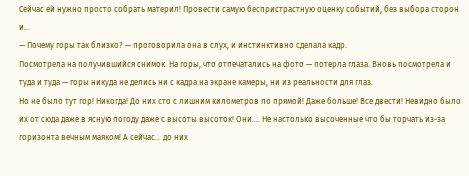Сейчас ей нужно просто собрать материл! Провести самую беспристрастную оценку событий, без выбора сторон и…
— Почему горы так близко? — проговорила она в слух, и инстинктивно сделала кадр.
Посмотрела на получившийся снимок. На горы, что отпечатались на фото — потерла глаза. Вновь посмотрела и туда и туда — горы никуда не делись ни с кадра на экране камеры, ни из реальности для глаз.
Но не было тут гор! Никогда! До них сто с лишним километров по прямой! Даже больше! Все двести! Невидно было их от сюда даже в ясную погоду даже с высоты высоток! Они…. Не настолько высоченные что бы торчать из-за горизонта вечным маяком! А сейчас… до них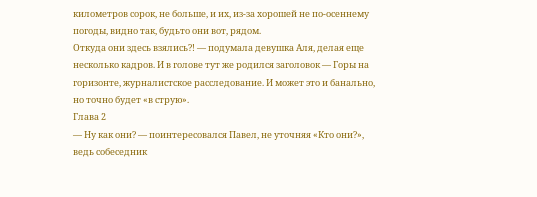километров сорок, не больше, и их, из-за хорошей не по-осеннему погоды, видно так, будьто они вот, рядом.
Откуда они здесь взялись⁈ — подумала девушка Аля, делая еще несколько кадров. И в голове тут же родился заголовок — Горы на горизонте, журналистское расследование. И может это и банально, но точно будет «в струю».
Глава 2
— Ну как они? — поинтересовался Павел, не уточняя «Кто они?», ведь собеседник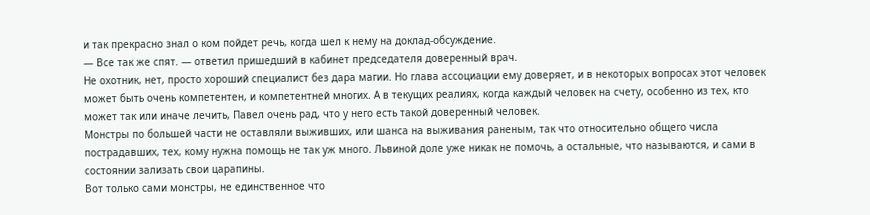и так прекрасно знал о ком пойдет речь, когда шел к нему на доклад-обсуждение.
— Все так же спят. — ответил пришедший в кабинет председателя доверенный врач.
Не охотник, нет, просто хороший специалист без дара магии. Но глава ассоциации ему доверяет, и в некоторых вопросах этот человек может быть очень компетентен, и компетентней многих. А в текущих реалиях, когда каждый человек на счету, особенно из тех, кто может так или иначе лечить, Павел очень рад, что у него есть такой доверенный человек.
Монстры по большей части не оставляли выживших, или шанса на выживания раненым, так что относительно общего числа пострадавших, тех, кому нужна помощь не так уж много. Львиной доле уже никак не помочь, а остальные, что называются, и сами в состоянии зализать свои царапины.
Вот только сами монстры, не единственное что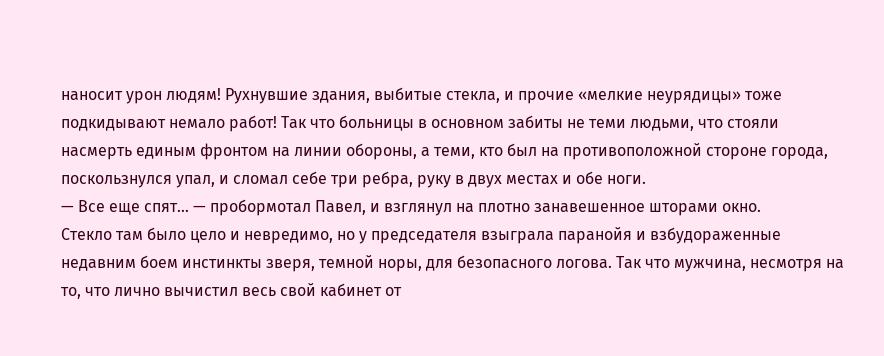наносит урон людям! Рухнувшие здания, выбитые стекла, и прочие «мелкие неурядицы» тоже подкидывают немало работ! Так что больницы в основном забиты не теми людьми, что стояли насмерть единым фронтом на линии обороны, а теми, кто был на противоположной стороне города, поскользнулся упал, и сломал себе три ребра, руку в двух местах и обе ноги.
— Все еще спят… — пробормотал Павел, и взглянул на плотно занавешенное шторами окно.
Стекло там было цело и невредимо, но у председателя взыграла паранойя и взбудораженные недавним боем инстинкты зверя, темной норы, для безопасного логова. Так что мужчина, несмотря на то, что лично вычистил весь свой кабинет от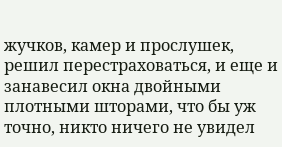жучков, камер и прослушек, решил перестраховаться, и еще и занавесил окна двойными плотными шторами, что бы уж точно, никто ничего не увидел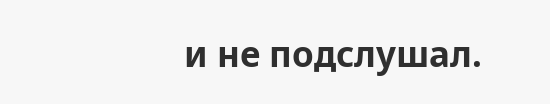и не подслушал.